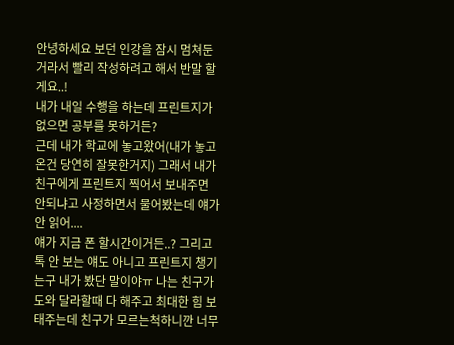안녕하세요 보던 인강을 잠시 멈쳐둔 거라서 빨리 작성하려고 해서 반말 할게요..!
내가 내일 수행을 하는데 프린트지가 없으면 공부를 못하거든?
근데 내가 학교에 놓고왔어(내가 놓고온건 당연히 잘못한거지) 그래서 내가 친구에게 프린트지 찍어서 보내주면 안되냐고 사정하면서 물어봤는데 얘가 안 읽어....
얘가 지금 폰 할시간이거든..? 그리고 톡 안 보는 얘도 아니고 프린트지 챙기는구 내가 봤단 말이야ㅠ 나는 친구가 도와 달라할때 다 해주고 최대한 힘 보태주는데 친구가 모르는척하니깐 너무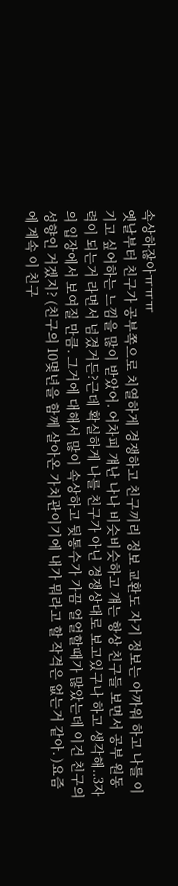속상하잖아ㅠㅠㅠ
옛날부터 친구가 공부쪽으로 치열하게 경쟁하고 친구끼리 정보 교환도 자기 정보는 아까워 하고 나를 이기고 싶어하는 느낌을 많이 받았어. 어차피 걔난 나나 비슷비슷하고 걔는 항상 친구들 보면서 공부 원동력이 되는거 라면서 넘겼거든?근데 확실하게 나를 친구가 아닌 경쟁상대로 보고있구나 하고 생각해..3자의 입장에서 보여질 만큼. 그거에 대해서 많이 속상하고 뒷통수가 가끔 얼얼할때가 많았는데 이건 친구의 성향인 거겠지? (친구의 10몇년을 함께 살아온 가치관이기에 내가 뭐라고 할 작격은 없는거 같아. )요즘에 계속 이 친구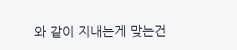와 같이 지내는게 맞는건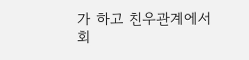가 하고 친우관계에서 회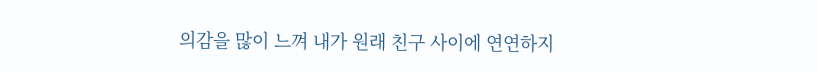의감을 많이 느껴 내가 원래 친구 사이에 연연하지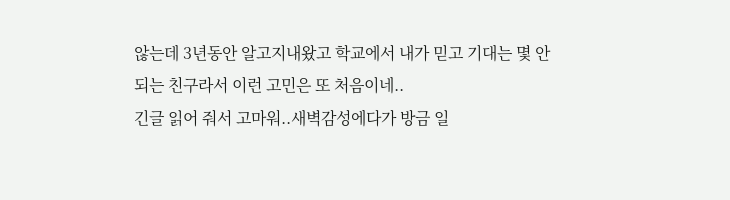않는데 3년동안 알고지내왔고 학교에서 내가 믿고 기대는 몇 안 되는 친구라서 이런 고민은 또 처음이네..
긴글 읽어 줘서 고마워..새벽감성에다가 방금 일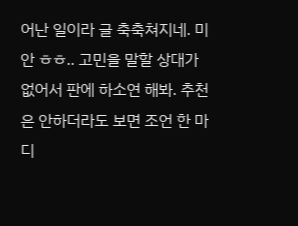어난 일이라 글 축축쳐지네. 미안 ㅎㅎ.. 고민을 말할 상대가 없어서 판에 하소연 해봐. 추천은 안하더라도 보면 조언 한 마디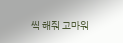씩 해줘 고마워